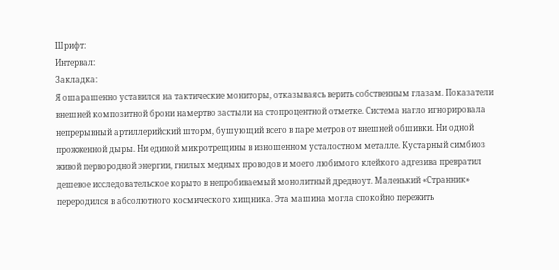Шрифт:
Интервал:
Закладка:
Я ошарашенно уставился на тактические мониторы, отказываясь верить собственным глазам. Показатели внешней композитной брони намертво застыли на стопроцентной отметке. Система нагло игнорировала непрерывный артиллерийский шторм, бушующий всего в паре метров от внешней обшивки. Ни одной прожженной дыры. Ни единой микротрещины в изношенном усталостном металле. Кустарный симбиоз живой первородной энергии, гнилых медных проводов и моего любимого клейкого адгезива превратил дешевое исследовательское корыто в непробиваемый монолитный дредноут. Маленький «Странник» переродился в абсолютного космического хищника. Эта машина могла спокойно пережить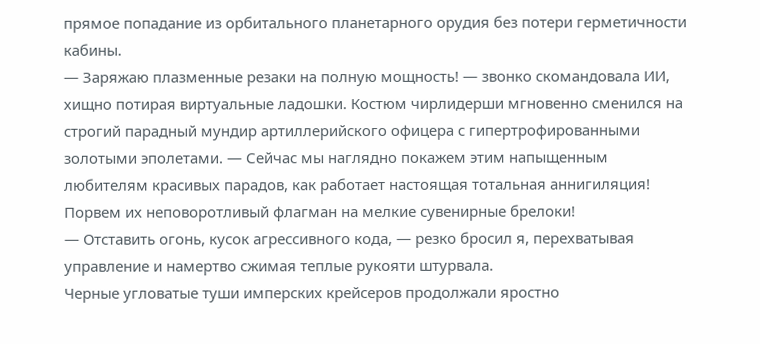прямое попадание из орбитального планетарного орудия без потери герметичности кабины.
— Заряжаю плазменные резаки на полную мощность! — звонко скомандовала ИИ, хищно потирая виртуальные ладошки. Костюм чирлидерши мгновенно сменился на строгий парадный мундир артиллерийского офицера с гипертрофированными золотыми эполетами. — Сейчас мы наглядно покажем этим напыщенным любителям красивых парадов, как работает настоящая тотальная аннигиляция! Порвем их неповоротливый флагман на мелкие сувенирные брелоки!
— Отставить огонь, кусок агрессивного кода, — резко бросил я, перехватывая управление и намертво сжимая теплые рукояти штурвала.
Черные угловатые туши имперских крейсеров продолжали яростно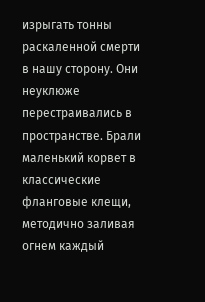изрыгать тонны раскаленной смерти в нашу сторону. Они неуклюже перестраивались в пространстве. Брали маленький корвет в классические фланговые клещи, методично заливая огнем каждый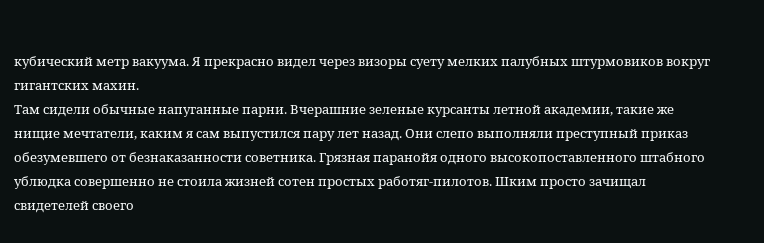кубический метр вакуума. Я прекрасно видел через визоры суету мелких палубных штурмовиков вокруг гигантских махин.
Там сидели обычные напуганные парни. Вчерашние зеленые курсанты летной академии, такие же нищие мечтатели, каким я сам выпустился пару лет назад. Они слепо выполняли преступный приказ обезумевшего от безнаказанности советника. Грязная паранойя одного высокопоставленного штабного ублюдка совершенно не стоила жизней сотен простых работяг-пилотов. Шким просто зачищал свидетелей своего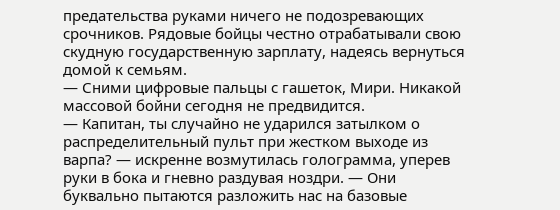предательства руками ничего не подозревающих срочников. Рядовые бойцы честно отрабатывали свою скудную государственную зарплату, надеясь вернуться домой к семьям.
— Сними цифровые пальцы с гашеток, Мири. Никакой массовой бойни сегодня не предвидится.
— Капитан, ты случайно не ударился затылком о распределительный пульт при жестком выходе из варпа? — искренне возмутилась голограмма, уперев руки в бока и гневно раздувая ноздри. — Они буквально пытаются разложить нас на базовые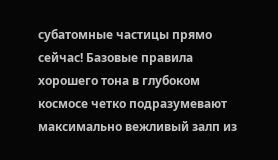субатомные частицы прямо сейчас! Базовые правила хорошего тона в глубоком космосе четко подразумевают максимально вежливый залп из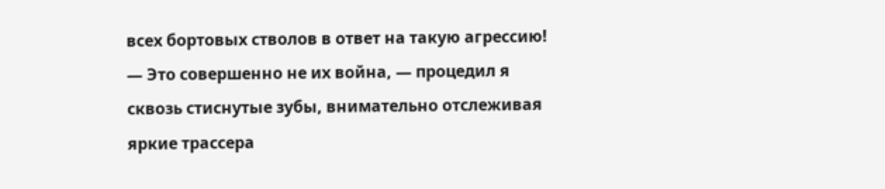всех бортовых стволов в ответ на такую агрессию!
— Это совершенно не их война, — процедил я сквозь стиснутые зубы, внимательно отслеживая яркие трассера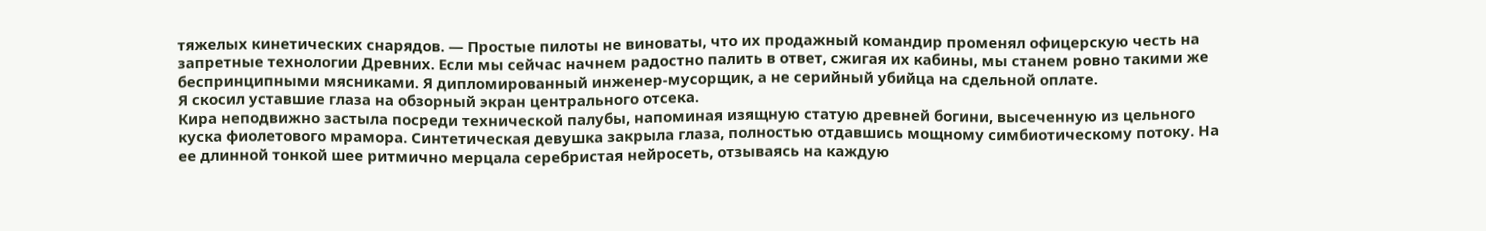тяжелых кинетических снарядов. — Простые пилоты не виноваты, что их продажный командир променял офицерскую честь на запретные технологии Древних. Если мы сейчас начнем радостно палить в ответ, сжигая их кабины, мы станем ровно такими же беспринципными мясниками. Я дипломированный инженер-мусорщик, а не серийный убийца на сдельной оплате.
Я скосил уставшие глаза на обзорный экран центрального отсека.
Кира неподвижно застыла посреди технической палубы, напоминая изящную статую древней богини, высеченную из цельного куска фиолетового мрамора. Синтетическая девушка закрыла глаза, полностью отдавшись мощному симбиотическому потоку. На ее длинной тонкой шее ритмично мерцала серебристая нейросеть, отзываясь на каждую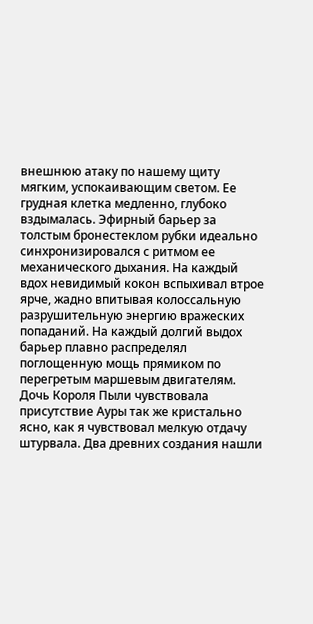внешнюю атаку по нашему щиту мягким, успокаивающим светом. Ее грудная клетка медленно, глубоко вздымалась. Эфирный барьер за толстым бронестеклом рубки идеально синхронизировался с ритмом ее механического дыхания. На каждый вдох невидимый кокон вспыхивал втрое ярче, жадно впитывая колоссальную разрушительную энергию вражеских попаданий. На каждый долгий выдох барьер плавно распределял поглощенную мощь прямиком по перегретым маршевым двигателям. Дочь Короля Пыли чувствовала присутствие Ауры так же кристально ясно, как я чувствовал мелкую отдачу штурвала. Два древних создания нашли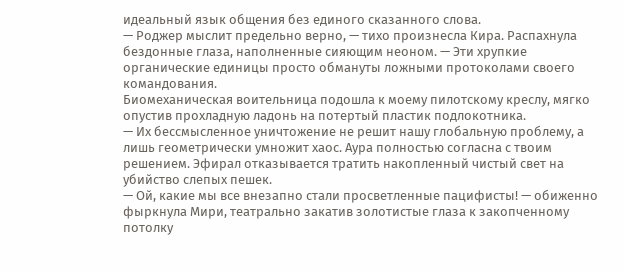идеальный язык общения без единого сказанного слова.
— Роджер мыслит предельно верно, — тихо произнесла Кира. Распахнула бездонные глаза, наполненные сияющим неоном. — Эти хрупкие органические единицы просто обмануты ложными протоколами своего командования.
Биомеханическая воительница подошла к моему пилотскому креслу, мягко опустив прохладную ладонь на потертый пластик подлокотника.
— Их бессмысленное уничтожение не решит нашу глобальную проблему, а лишь геометрически умножит хаос. Аура полностью согласна с твоим решением. Эфирал отказывается тратить накопленный чистый свет на убийство слепых пешек.
— Ой, какие мы все внезапно стали просветленные пацифисты! — обиженно фыркнула Мири, театрально закатив золотистые глаза к закопченному потолку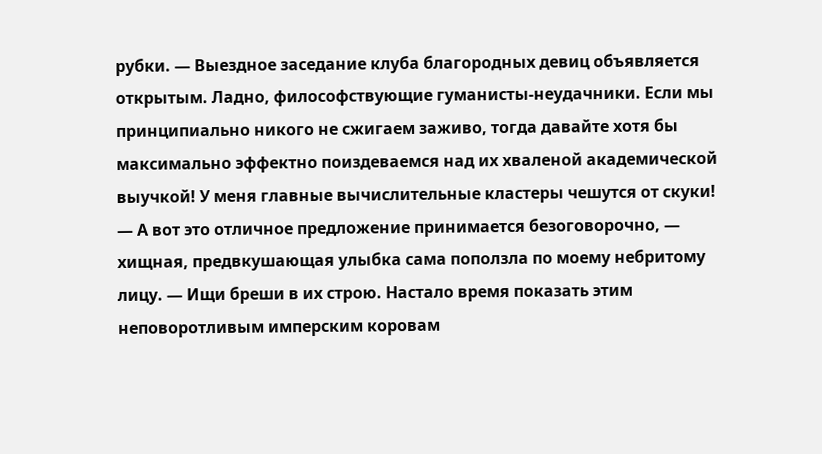рубки. — Выездное заседание клуба благородных девиц объявляется открытым. Ладно, философствующие гуманисты-неудачники. Если мы принципиально никого не сжигаем заживо, тогда давайте хотя бы максимально эффектно поиздеваемся над их хваленой академической выучкой! У меня главные вычислительные кластеры чешутся от скуки!
— А вот это отличное предложение принимается безоговорочно, — хищная, предвкушающая улыбка сама поползла по моему небритому лицу. — Ищи бреши в их строю. Настало время показать этим неповоротливым имперским коровам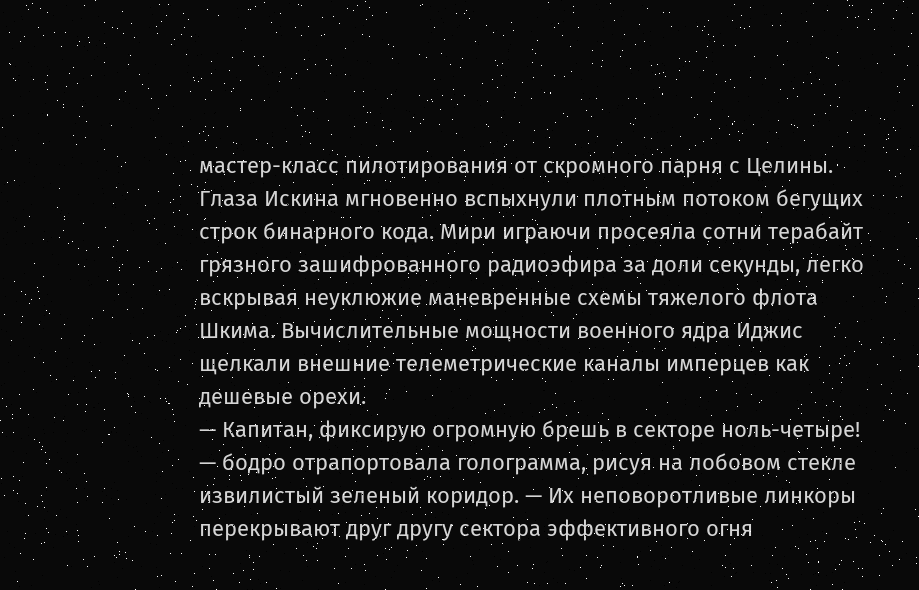мастер-класс пилотирования от скромного парня с Целины.
Глаза Искина мгновенно вспыхнули плотным потоком бегущих строк бинарного кода. Мири играючи просеяла сотни терабайт грязного зашифрованного радиоэфира за доли секунды, легко вскрывая неуклюжие маневренные схемы тяжелого флота Шкима. Вычислительные мощности военного ядра Иджис щелкали внешние телеметрические каналы имперцев как дешевые орехи.
— Капитан, фиксирую огромную брешь в секторе ноль-четыре! — бодро отрапортовала голограмма, рисуя на лобовом стекле извилистый зеленый коридор. — Их неповоротливые линкоры перекрывают друг другу сектора эффективного огня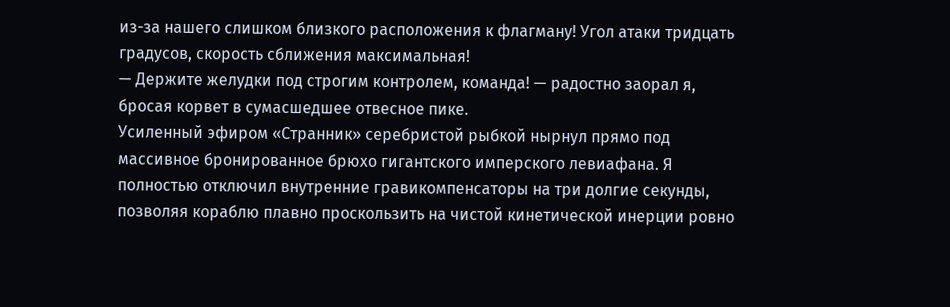из-за нашего слишком близкого расположения к флагману! Угол атаки тридцать градусов, скорость сближения максимальная!
— Держите желудки под строгим контролем, команда! — радостно заорал я, бросая корвет в сумасшедшее отвесное пике.
Усиленный эфиром «Странник» серебристой рыбкой нырнул прямо под массивное бронированное брюхо гигантского имперского левиафана. Я полностью отключил внутренние гравикомпенсаторы на три долгие секунды, позволяя кораблю плавно проскользить на чистой кинетической инерции ровно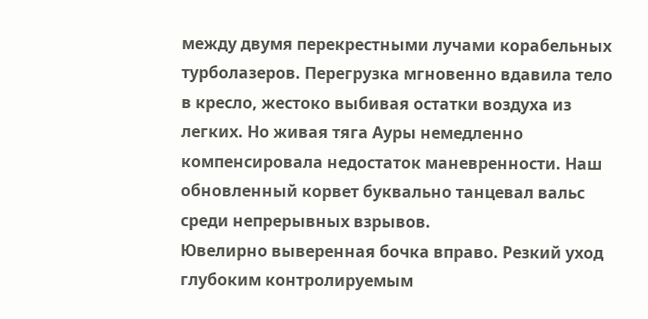между двумя перекрестными лучами корабельных турболазеров. Перегрузка мгновенно вдавила тело в кресло, жестоко выбивая остатки воздуха из легких. Но живая тяга Ауры немедленно компенсировала недостаток маневренности. Наш обновленный корвет буквально танцевал вальс среди непрерывных взрывов.
Ювелирно выверенная бочка вправо. Резкий уход глубоким контролируемым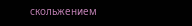скольжением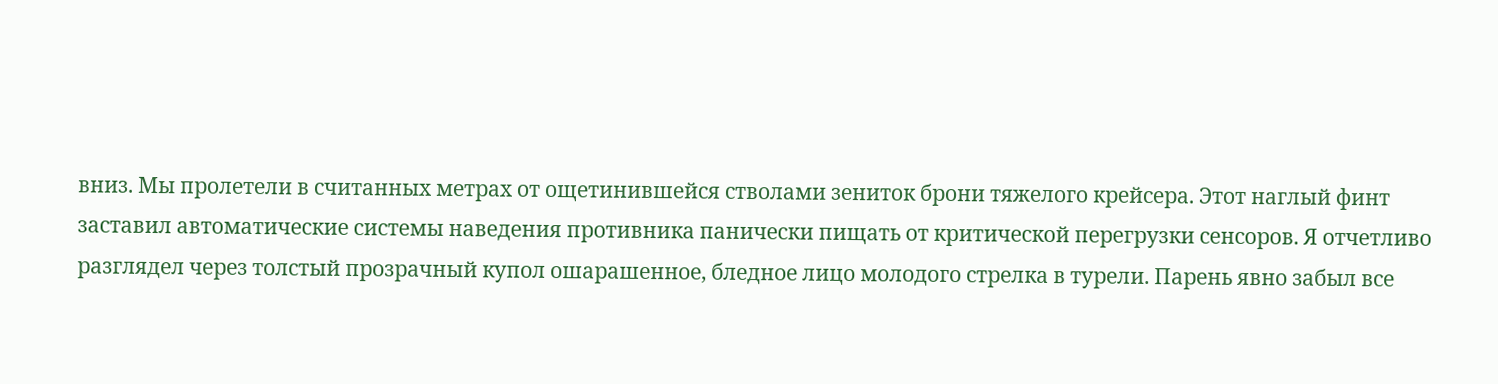вниз. Мы пролетели в считанных метрах от ощетинившейся стволами зениток брони тяжелого крейсера. Этот наглый финт заставил автоматические системы наведения противника панически пищать от критической перегрузки сенсоров. Я отчетливо разглядел через толстый прозрачный купол ошарашенное, бледное лицо молодого стрелка в турели. Парень явно забыл все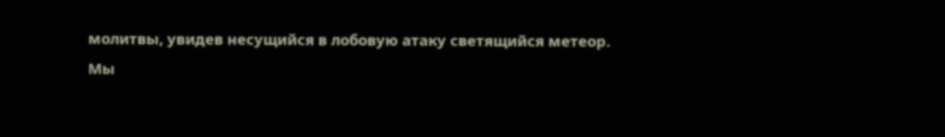молитвы, увидев несущийся в лобовую атаку светящийся метеор.
Мы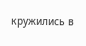кружились в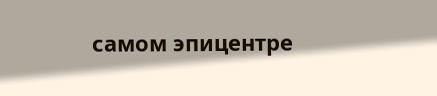самом эпицентре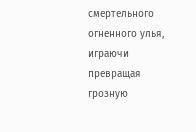смертельного огненного улья, играючи превращая грозную